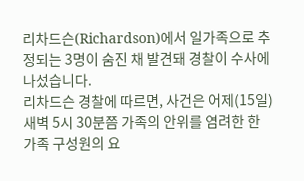리차드슨(Richardson)에서 일가족으로 추정되는 3명이 숨진 채 발견돼 경찰이 수사에 나섰습니다.
리차드슨 경찰에 따르면, 사건은 어제(15일) 새벽 5시 30분쯤 가족의 안위를 염려한 한 가족 구성원의 요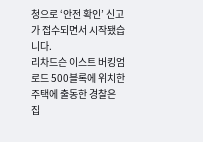청으로 ‘안전 확인’ 신고가 접수되면서 시작됐습니다.
리차드슨 이스트 버킹엄 로드 500블록에 위치한 주택에 출동한 경찰은 집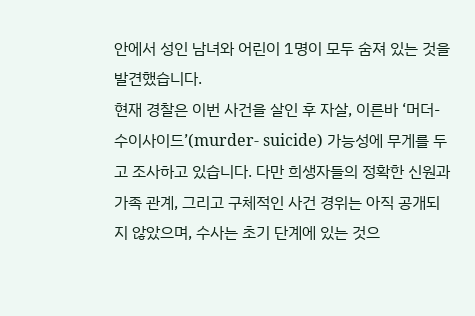안에서 성인 남녀와 어린이 1명이 모두 숨져 있는 것을 발견했습니다.
현재 경찰은 이번 사건을 살인 후 자살, 이른바 ‘머더-수이사이드’(murder- suicide) 가능성에 무게를 두고 조사하고 있습니다. 다만 희생자들의 정확한 신원과 가족 관계, 그리고 구체적인 사건 경위는 아직 공개되지 않았으며, 수사는 초기 단계에 있는 것으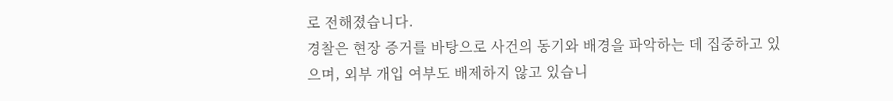로 전해졌습니다.
경찰은 현장 증거를 바탕으로 사건의 동기와 배경을 파악하는 데 집중하고 있으며, 외부 개입 여부도 배제하지 않고 있습니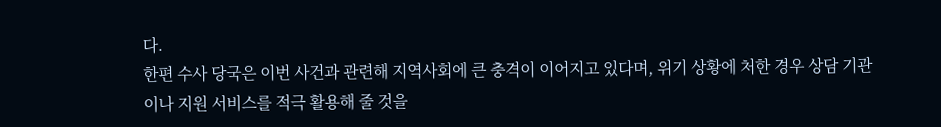다.
한편 수사 당국은 이번 사건과 관련해 지역사회에 큰 충격이 이어지고 있다며, 위기 상황에 처한 경우 상담 기관이나 지원 서비스를 적극 활용해 줄 것을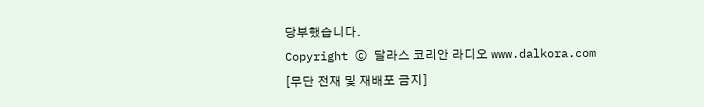당부했습니다.
Copyright ⓒ 달라스 코리안 라디오 www.dalkora.com [무단 전재 및 재배포 금지]